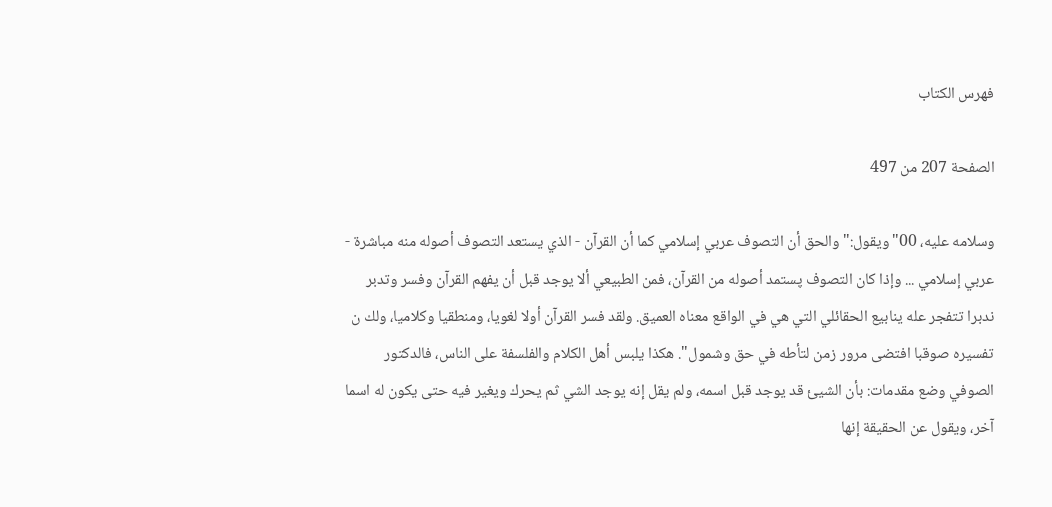فهرس الكتاب

الصفحة 207 من 497

وسلامه عليه، 00"ويقول:"والحق أن التصوف عربي إسلامي كما أن القرآن - الذي يستعد التصوف أصوله منه مباشرة - عربي إسلامي ... وإذا كان التصوف پستمد أصوله من القرآن، فمن الطبيعي ألا يوجد قبل أن يفهم القرآن وفسر وتدبر ندبرا تتفجر عله ينابيع الحقائلي التي هي في الواقع معناه العميق. ولقد فسر القرآن أولا لغويا، ومنطقيا وكلاميا، ولك ن تفسيره صوقبا افتضى مرور زمن لتأطه في حق وشمول". هكذا يلبس أهل الكلام والفلسفة على الناس، فالدكتور الصوفي وضع مقدمات: بأن الشيئ قد يوجد قبل اسمه، ولم يقل إنه يوجد الشي ثم يحرك ويغير فيه حتى يكون له اسما آخر، ويقول عن الحقيقة إنها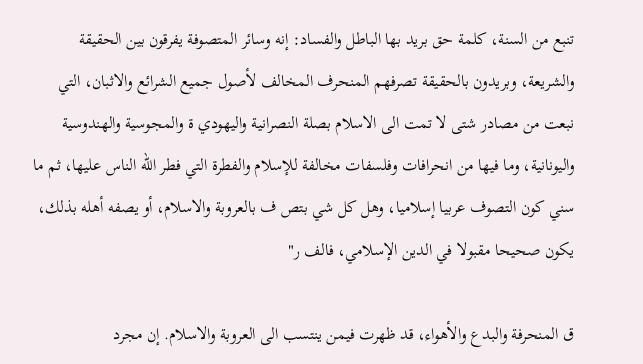تنبع من السنة، كلمة حق بريد بها الباطل والفساد: إنه وسائر المتصوفة يفرقون بين الحقيقة والشريعة، وبريدون بالحقيقة تصرفهم المنحرف المخالف لأصول جميع الشرائع والاثبان، التي نبعت من مصادر شتى لا تمت الى الاسلام بصلة النصرانية واليهودي ة والمجوسية والهندوسية واليونانية، وما فيها من انحرافات وفلسفات مخالفة للإسلام والفطرة التي فطر الله الناس عليها، ثم ما سني کون التصوف عربيا إسلاميا، وهل كل شي بتص ف بالعروبة والاسلام، أو يصفه أهله بذلك، يكون صحيحا مقبولا في الدين الإسلامي، فالف ر"

ق المنحرفة والبدع والأهواء، قد ظهرت فيمن ينتسب الى العروبة والاسلام. إن مجرد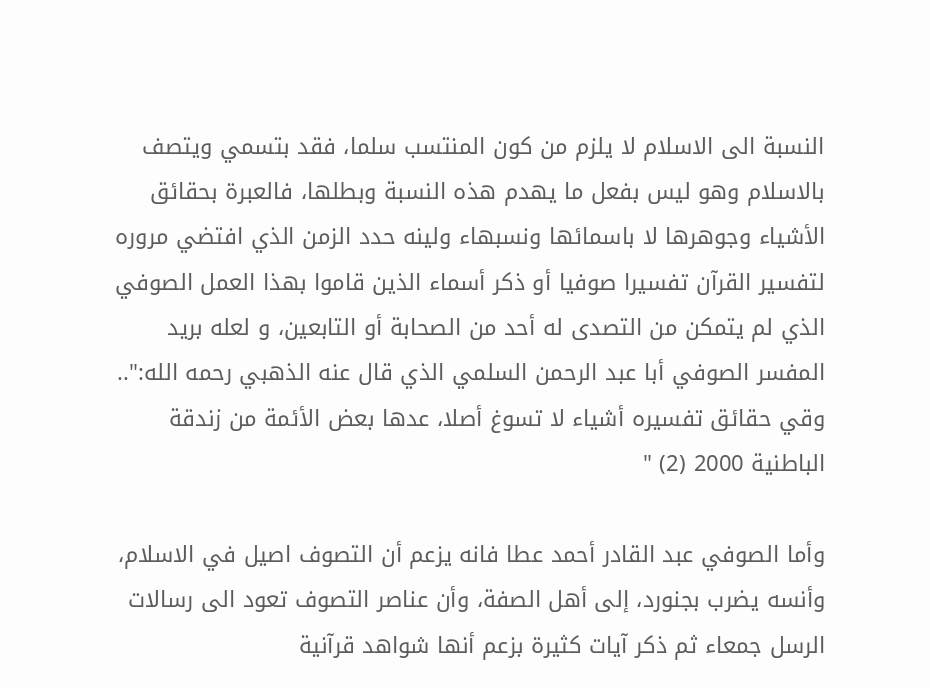النسبة الى الاسلام لا يلزم من كون المنتسب سلما، فقد بتسمي ويتصف بالاسلام وهو ليس بفعل ما يهدم هذه النسبة وبطلها، فالعبرة بحقائق الأشياء وجوهرها لا باسمائها ونسبهاء ولينه حدد الزمن الذي افتضي مروره لتفسير القرآن تفسيرا صوفيا أو ذكر أسماء الذين قاموا بهذا العمل الصوفي الذي لم يتمكن من التصدى له أحد من الصحابة أو التابعين، و لعله بريد المفسر الصوفي أبا عبد الرحمن السلمي الذي قال عنه الذهبي رحمه الله:".. وقي حقائق تفسيره أشياء لا تسوغ أصلا، عدها بعض الأئمة من زندقة الباطنية 2000 (2) "

وأما الصوفي عبد القادر أحمد عطا فانه يزعم أن التصوف اصيل في الاسلام، وأنسه يضرب بجنورد، إلى أهل الصفة، وأن عناصر التصوف تعود الى رسالات الرسل جمعاء ثم ذكر آيات كثيرة بزعم أنها شواهد قرآنية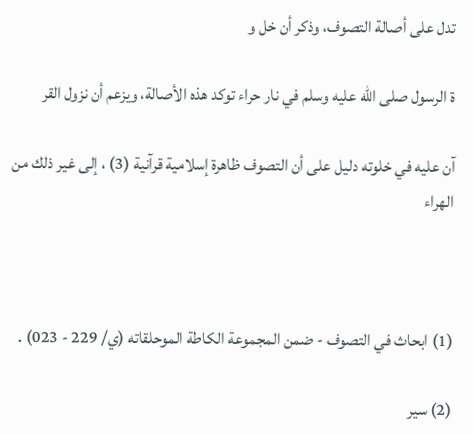تدل على أصالة التصوف، وذكر أن خل و

ة الرسول صلى الله عليه وسلم في نار حراء توكد هذه الأصالة، ويزعم أن نزول القر

آن عليه في خلوته دليل على أن التصوف ظاهرة إسلامية قرآنية (3) ، إلى غير ذلك من الهراء



(1) ابحاث في التصوف - ضمن المجموعة الكاطة الموحلقاته (ي/ 229 - 023) .

(2) سير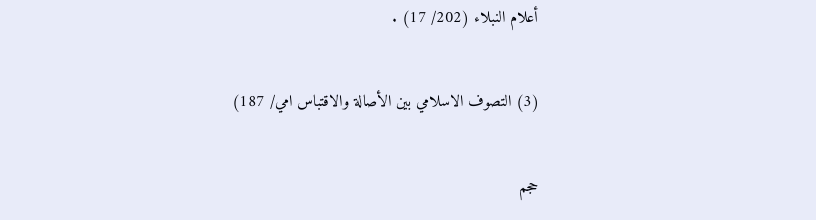أعلام النبلاء (202/ 17) .

(3) التصوف الاسلامي بين الأصالة والاقتباس امي/ 187)

حجم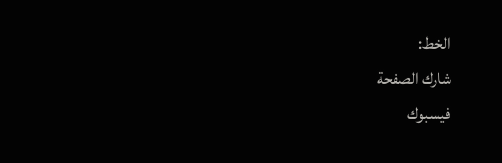الخط:
شارك الصفحة
فيسبوك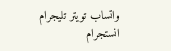واتساب تويتر تليجرام انستجرام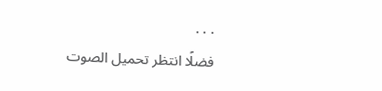. . .
فضلًا انتظر تحميل الصوت